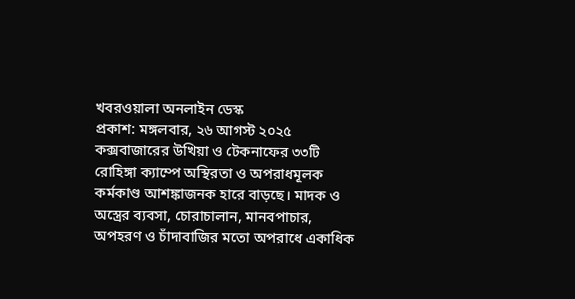খবরওয়ালা অনলাইন ডেস্ক
প্রকাশ: মঙ্গলবার, ২৬ আগস্ট ২০২৫
কক্সবাজারের উখিয়া ও টেকনাফের ৩৩টি রোহিঙ্গা ক্যাম্পে অস্থিরতা ও অপরাধমূলক কর্মকাণ্ড আশঙ্কাজনক হারে বাড়ছে। মাদক ও অস্ত্রের ব্যবসা, চোরাচালান, মানবপাচার, অপহরণ ও চাঁদাবাজির মতো অপরাধে একাধিক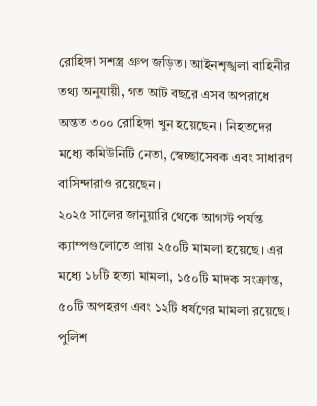রোহিঙ্গা সশস্ত্র গ্রুপ জড়িত। আইনশৃঙ্খলা বাহিনীর তথ্য অনুযায়ী, গত আট বছরে এসব অপরাধে অন্তত ৩০০ রোহিঙ্গা খুন হয়েছেন। নিহতদের মধ্যে কমিউনিটি নেতা, স্বেচ্ছাসেবক এবং সাধারণ বাসিন্দারাও রয়েছেন।
২০২৫ সালের জানুয়ারি থেকে আগস্ট পর্যন্ত ক্যাম্পগুলোতে প্রায় ২৫০টি মামলা হয়েছে। এর মধ্যে ১৮টি হত্যা মামলা, ১৫০টি মাদক সংক্রান্ত, ৫০টি অপহরণ এবং ১২টি ধর্ষণের মামলা রয়েছে। পুলিশ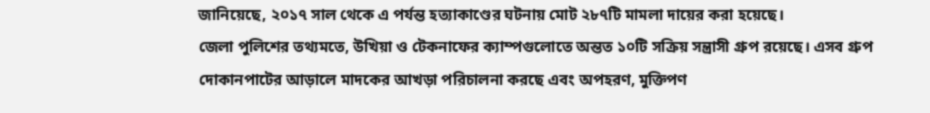জানিয়েছে, ২০১৭ সাল থেকে এ পর্যন্ত হত্যাকাণ্ডের ঘটনায় মোট ২৮৭টি মামলা দায়ের করা হয়েছে।
জেলা পুলিশের তথ্যমতে, উখিয়া ও টেকনাফের ক্যাম্পগুলোতে অন্তত ১০টি সক্রিয় সন্ত্রাসী গ্রুপ রয়েছে। এসব গ্রুপ দোকানপাটের আড়ালে মাদকের আখড়া পরিচালনা করছে এবং অপহরণ, মুক্তিপণ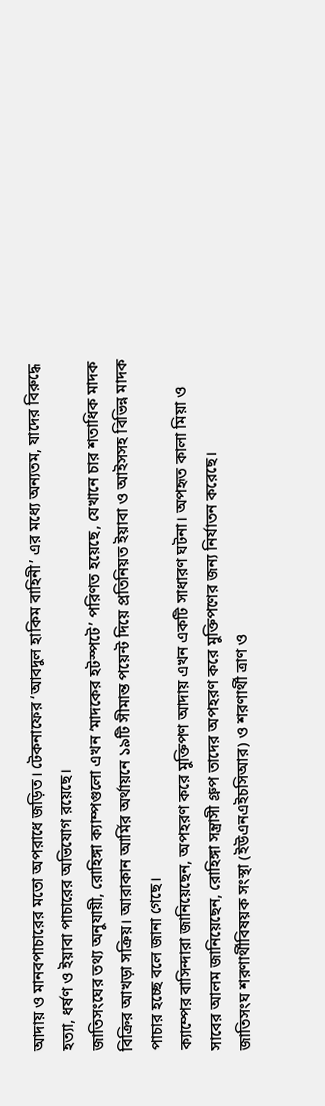আদায় ও মানবপাচারের মতো অপরাধে জড়িত। টেকনাফের ‘আবদুল হাকিম বাহিনী’ এর মধ্যে অন্যতম, যাদের বিরুদ্ধে হত্যা, ধর্ষণ ও ইয়াবা পাচারের অভিযোগ রয়েছে।
জাতিসংঘের তথ্য অনুযায়ী, রোহিঙ্গা ক্যাম্পগুলো এখন ‘মাদকের হটস্পটে’ পরিণত হয়েছে, যেখানে চার শতাধিক মাদক বিক্রির আখড়া সক্রিয়। আরাকান আর্মির অর্থায়নে ১৯টি সীমান্ত পয়েন্ট দিয়ে প্রতিনিয়ত ইয়াবা ও আইসসহ বিভিন্ন মাদক পাচার হচ্ছে বলে জানা গেছে।
ক্যাম্পের বাসিন্দারা জানিয়েছেন, অপহরণ করে মুক্তিপণ আদায় এখন একটি সাধারণ ঘটনা। অপহৃত কালা মিয়া ও সাবের আলম জানিয়েছেন, রোহিঙ্গা সন্ত্রাসী গ্রুপ তাদের অপহরণ করে মুক্তিপণের জন্য নির্যাতন করেছে।
জাতিসংঘ শরণার্থীবিষয়ক সংস্থা (ইউএনএইচসিআর) ও শরণার্থী ত্রাণ ও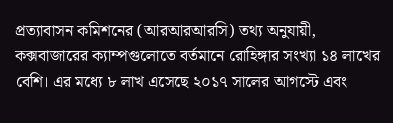প্রত্যাবাসন কমিশনের (আরআরআরসি) তথ্য অনুযায়ী, কক্সবাজারের ক্যাম্পগুলোতে বর্তমানে রোহিঙ্গার সংখ্যা ১৪ লাখের বেশি। এর মধ্যে ৮ লাখ এসেছে ২০১৭ সালের আগস্টে এবং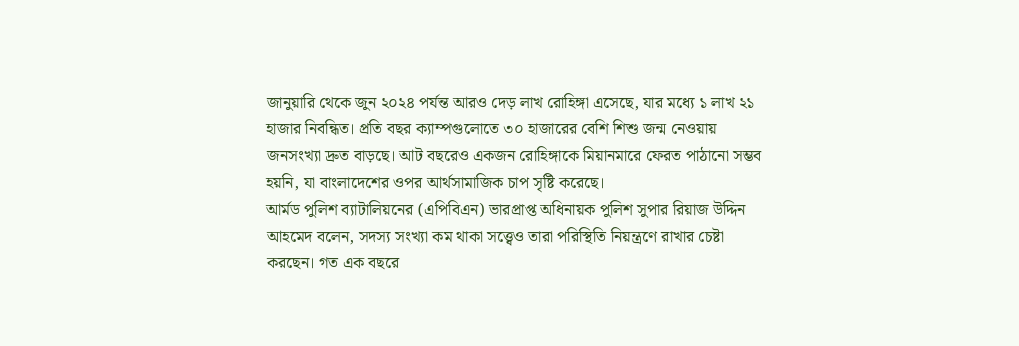জানুয়ারি থেকে জুন ২০২৪ পর্যন্ত আরও দেড় লাখ রোহিঙ্গা এসেছে, যার মধ্যে ১ লাখ ২১ হাজার নিবন্ধিত। প্রতি বছর ক্যাম্পগুলোতে ৩০ হাজারের বেশি শিশু জন্ম নেওয়ায় জনসংখ্যা দ্রুত বাড়ছে। আট বছরেও একজন রোহিঙ্গাকে মিয়ানমারে ফেরত পাঠানো সম্ভব হয়নি, যা বাংলাদেশের ওপর আর্থসামাজিক চাপ সৃষ্টি করেছে।
আর্মড পুলিশ ব্যাটালিয়নের (এপিবিএন) ভারপ্রাপ্ত অধিনায়ক পুলিশ সুপার রিয়াজ উদ্দিন আহমেদ বলেন, সদস্য সংখ্যা কম থাকা সত্ত্বেও তারা পরিস্থিতি নিয়ন্ত্রণে রাখার চেষ্টা করছেন। গত এক বছরে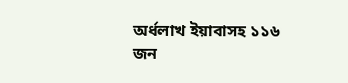অর্ধলাখ ইয়াবাসহ ১১৬ জন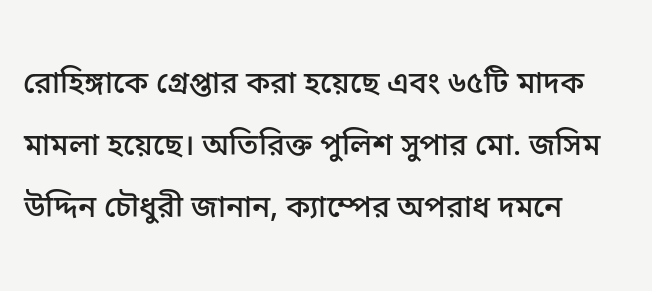রোহিঙ্গাকে গ্রেপ্তার করা হয়েছে এবং ৬৫টি মাদক মামলা হয়েছে। অতিরিক্ত পুলিশ সুপার মো. জসিম উদ্দিন চৌধুরী জানান, ক্যাম্পের অপরাধ দমনে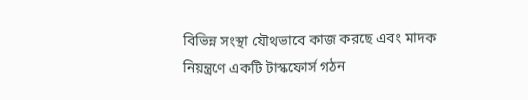বিভিন্ন সংস্থা যৌথভাবে কাজ করছে এবং মাদক নিয়ন্ত্রণে একটি টাস্কফোর্স গঠন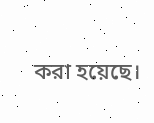করা হয়েছে।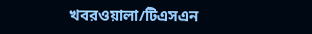খবরওয়ালা/টিএসএন